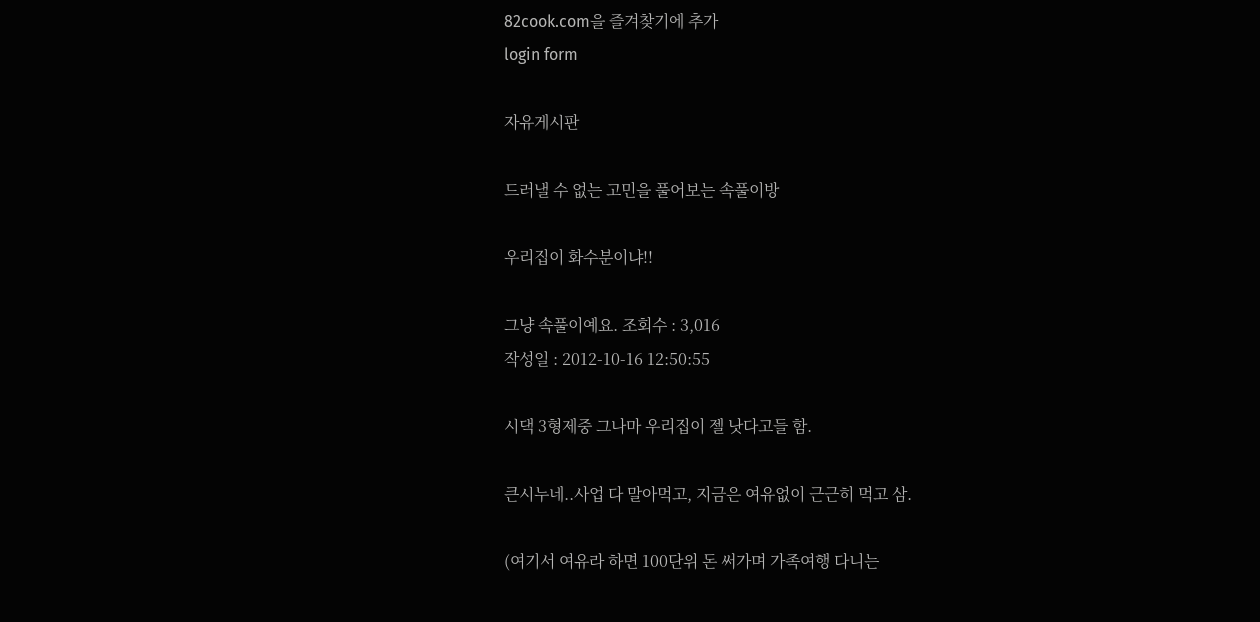82cook.com을 즐겨찾기에 추가
login form

자유게시판

드러낼 수 없는 고민을 풀어보는 속풀이방

우리집이 화수분이냐!!

그냥 속풀이예요. 조회수 : 3,016
작성일 : 2012-10-16 12:50:55

시댁 3형제중 그나마 우리집이 젤 낫다고들 함.

큰시누네..사업 다 말아먹고, 지금은 여유없이 근근히 먹고 삼.

(여기서 여유라 하면 100단위 돈 써가며 가족여행 다니는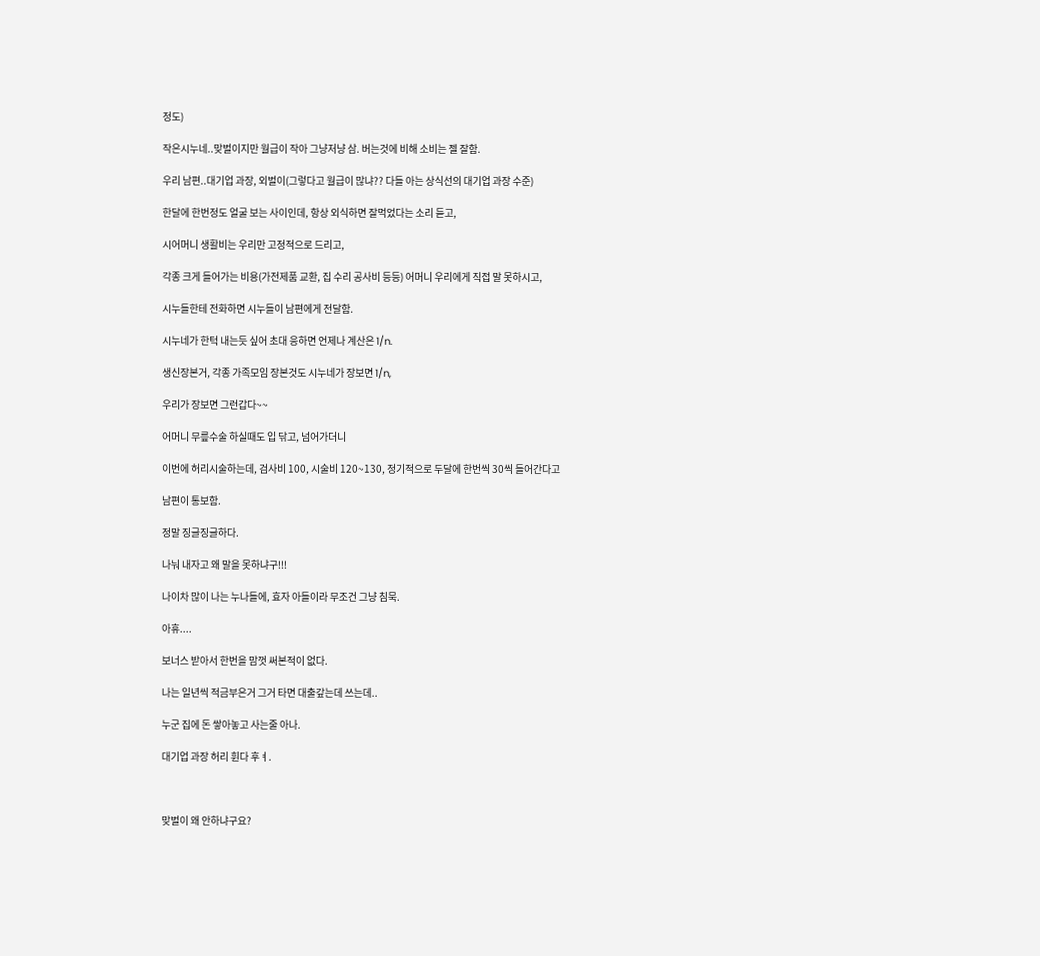정도)

작은시누네..맞벌이지만 월급이 작아 그냥저냥 삼. 버는것에 비해 소비는 젤 잘함.

우리 남편..대기업 과장, 외벌이(그렇다고 월급이 많냐?? 다들 아는 상식선의 대기업 과장 수준)

한달에 한번정도 얼굴 보는 사이인데, 항상 외식하면 잘먹었다는 소리 듣고,

시어머니 생활비는 우리만 고정적으로 드리고,

각종 크게 들어가는 비용(가전제품 교환, 집 수리 공사비 등등) 어머니 우리에게 직접 말 못하시고,

시누들한테 전화하면 시누들이 남편에게 전달함.

시누네가 한턱 내는듯 싶어 초대 응하면 언제나 계산은 1/n.

생신장본거, 각종 가족모임 장본것도 시누네가 장보면 1/n,

우리가 장보면 그런갑다~~

어머니 무릎수술 하실때도 입 닦고, 넘어가더니

이번에 허리시술하는데, 검사비 100, 시술비 120~130, 정기적으로 두달에 한번씩 30씩 들어간다고

남편이 통보함.

정말 징글징글하다.

나눠 내자고 왜 말을 못하냐구!!!

나이차 많이 나는 누나들에, 효자 아들이라 무조건 그냥 침묵.

아휴....

보너스 받아서 한번을 맘껏 써본적이 없다.

나는 일년씩 적금부은거 그거 타면 대출갚는데 쓰는데..

누군 집에 돈 쌓아놓고 사는줄 아나.

대기업 과장 허리 휜다 후ㅕ.



맞벌이 왜 안하냐구요?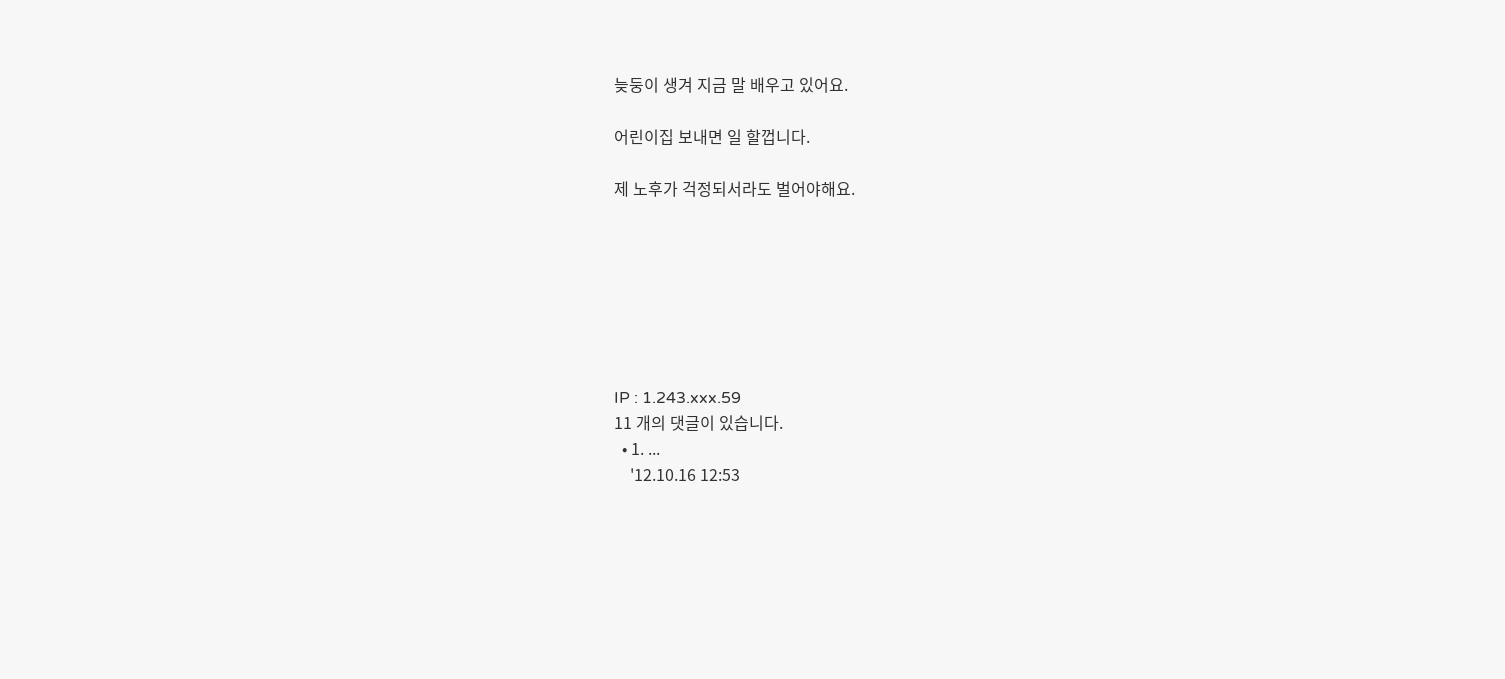늦둥이 생겨 지금 말 배우고 있어요.

어린이집 보내면 일 할껍니다.

제 노후가 걱정되서라도 벌어야해요.







IP : 1.243.xxx.59
11 개의 댓글이 있습니다.
  • 1. ...
    '12.10.16 12:53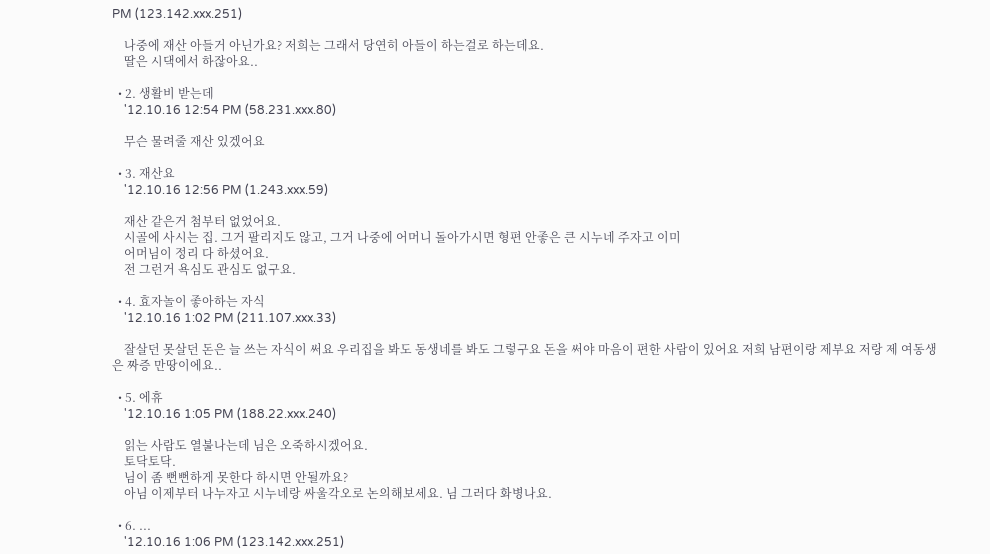PM (123.142.xxx.251)

    나중에 재산 아들거 아닌가요? 저희는 그래서 당연히 아들이 하는걸로 하는데요.
    딸은 시댁에서 하잖아요..

  • 2. 생활비 받는데
    '12.10.16 12:54 PM (58.231.xxx.80)

    무슨 물려줄 재산 있겠어요

  • 3. 재산요
    '12.10.16 12:56 PM (1.243.xxx.59)

    재산 같은거 첨부터 없었어요.
    시골에 사시는 집. 그거 팔리지도 않고, 그거 나중에 어머니 돌아가시면 형편 안좋은 큰 시누네 주자고 이미
    어머님이 정리 다 하셨어요.
    전 그런거 욕심도 관심도 없구요.

  • 4. 효자놀이 좋아하는 자식
    '12.10.16 1:02 PM (211.107.xxx.33)

    잘살던 못살던 돈은 늘 쓰는 자식이 써요 우리집을 봐도 동생네를 봐도 그렇구요 돈을 써야 마음이 편한 사람이 있어요 저희 남편이랑 제부요 저랑 제 여동생은 짜증 만땅이에요..

  • 5. 에휴
    '12.10.16 1:05 PM (188.22.xxx.240)

    읽는 사람도 열불나는데 님은 오죽하시겠어요.
    토닥토닥.
    님이 좀 뻔뻔하게 못한다 하시면 안될까요?
    아님 이제부터 나누자고 시누네랑 싸울각오로 논의해보세요. 님 그러다 화병나요.

  • 6. ...
    '12.10.16 1:06 PM (123.142.xxx.251)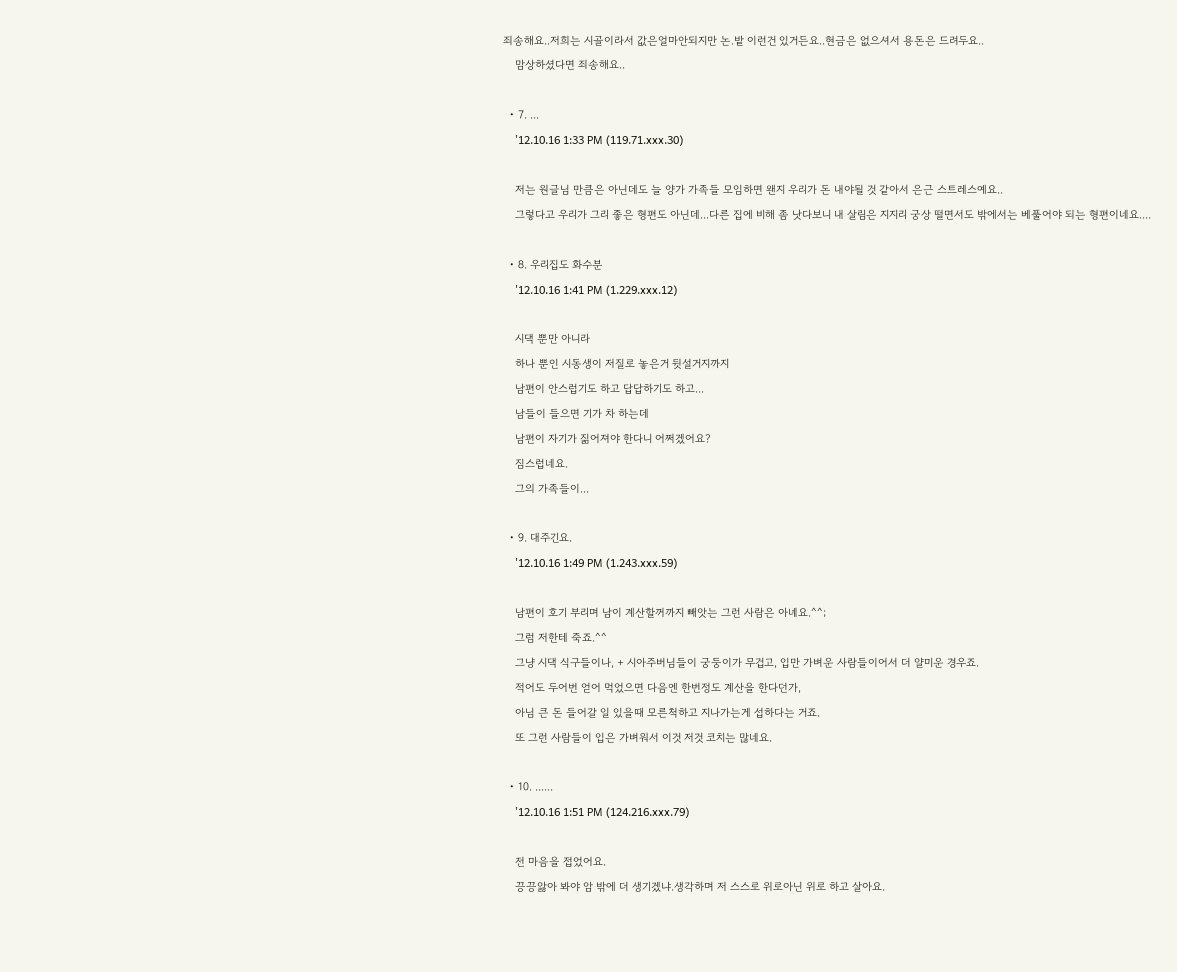죄송해요..저희는 시골이라서 값은얼마안되지만 논.밭 이런건 있거든요..현금은 없으셔서 용돈은 드려두요..
    맘상하셨다면 죄송해요..

  • 7. ...
    '12.10.16 1:33 PM (119.71.xxx.30)

    저는 원글님 만큼은 아닌데도 늘 양가 가족들 모임하면 왠지 우리가 돈 내야될 것 같아서 은근 스트레스예요..
    그렇다고 우리가 그리 좋은 형편도 아닌데...다른 집에 비해 좀 낫다보니 내 살림은 지지리 궁상 떨면서도 밖에서는 베풀어야 되는 형편이네요....

  • 8. 우리집도 화수분
    '12.10.16 1:41 PM (1.229.xxx.12)

    시댁 뿐만 아니라
    하나 뿐인 시동생이 저질로 놓은거 뒷설거지까지
    남편이 안스럽기도 하고 답답하기도 하고...
    남들이 들으면 기가 차 하는데
    남편이 자기가 짊어져야 한다니 어쩌겠어요?
    짐스럽네요.
    그의 가족들이...

  • 9. 대주긴요.
    '12.10.16 1:49 PM (1.243.xxx.59)

    남편이 호기 부리며 남이 계산할꺼까지 빼앗는 그런 사람은 아녜요.^^;
    그럼 저한테 죽죠.^^
    그냥 시댁 식구들이나, + 시아주버님들이 궁둥이가 무겁고, 입만 가벼운 사람들이어서 더 얄미운 경우죠.
    적어도 두어번 얻어 먹었으면 다음엔 한번정도 계산을 한다던가,
    아님 큰 돈 들어갈 일 있을때 모른척하고 지나가는게 섭하다는 거죠.
    또 그런 사람들이 입은 가벼워서 이것 저것 코치는 많네요.

  • 10. ......
    '12.10.16 1:51 PM (124.216.xxx.79)

    전 마음을 접었어요.
    끙끙앓아 봐야 암 밖에 더 생기겠냐.생각하며 저 스스로 위로아닌 위로 하고 살아요.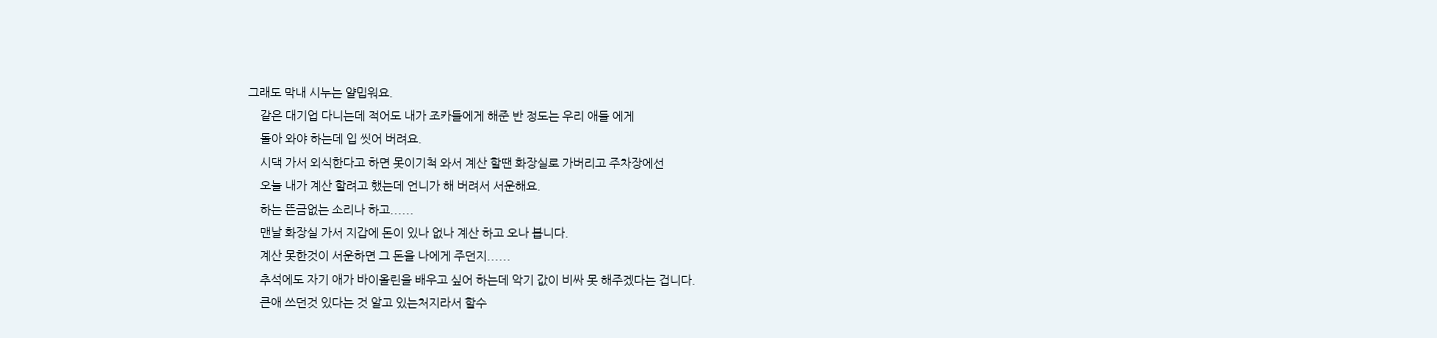그래도 막내 시누는 얄밉워요.
    같은 대기업 다니는데 적어도 내가 조카들에게 해준 반 정도는 우리 애들 에게
    돌아 와야 하는데 입 씻어 버려요.
    시댁 가서 외식한다고 하면 못이기척 와서 계산 할땐 화장실로 가버리고 주차장에선
    오늘 내가 계산 할려고 했는데 언니가 해 버려서 서운해요.
    하는 뜬금없는 소리나 하고......
    맨날 화장실 가서 지갑에 돈이 있나 없나 계산 하고 오나 봅니다.
    계산 못한것이 서운하면 그 돈을 나에게 주던지......
    추석에도 자기 애가 바이올린을 배우고 싶어 하는데 악기 값이 비싸 못 해주겠다는 겁니다.
    큰애 쓰던것 있다는 것 알고 있는처지라서 할수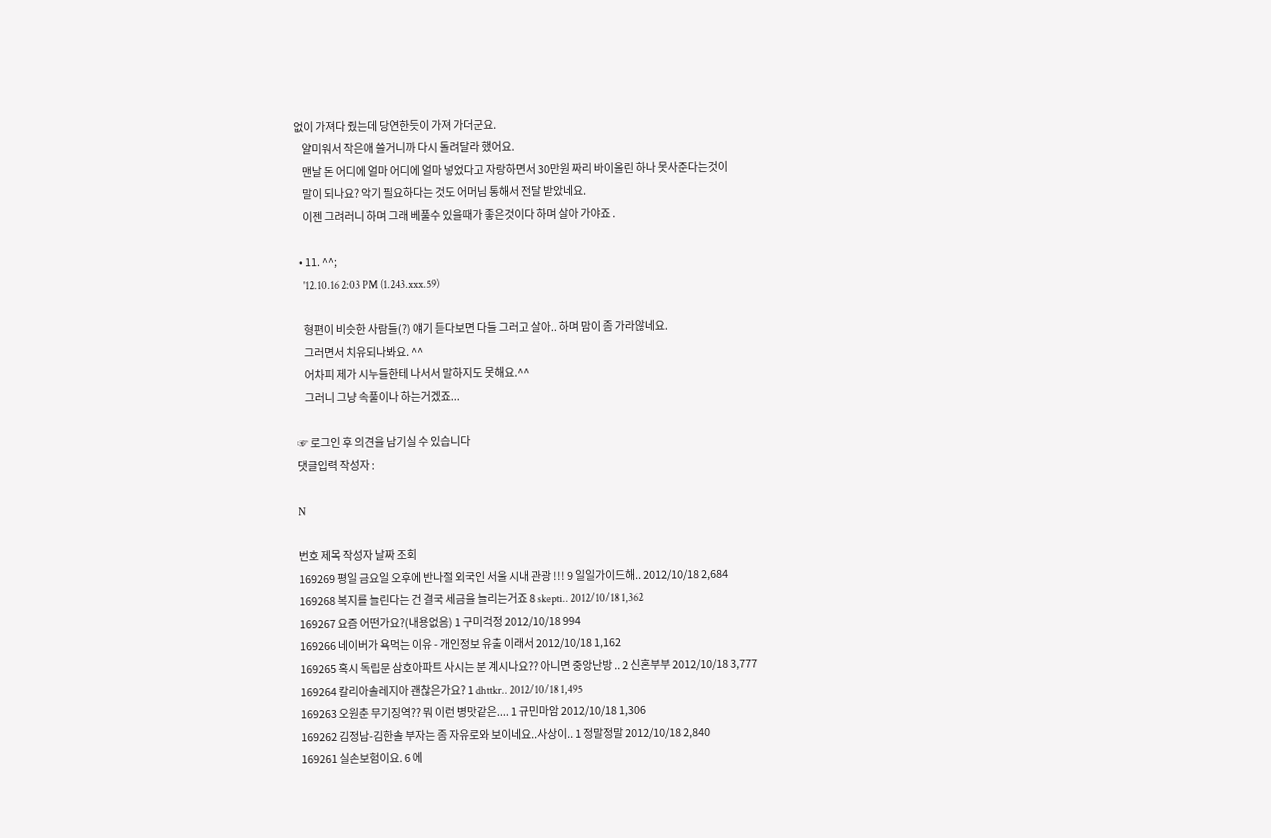없이 가져다 줬는데 당연한듯이 가져 가더군요.
    얄미워서 작은애 쓸거니까 다시 돌려달라 했어요.
    맨날 돈 어디에 얼마 어디에 얼마 넣었다고 자랑하면서 30만원 짜리 바이올린 하나 못사준다는것이
    말이 되나요? 악기 필요하다는 것도 어머님 통해서 전달 받았네요.
    이젠 그려러니 하며 그래 베풀수 있을때가 좋은것이다 하며 살아 가야죠 .

  • 11. ^^;
    '12.10.16 2:03 PM (1.243.xxx.59)

    형편이 비슷한 사람들(?) 얘기 듣다보면 다들 그러고 살아.. 하며 맘이 좀 가라않네요.
    그러면서 치유되나봐요. ^^
    어차피 제가 시누들한테 나서서 말하지도 못해요.^^
    그러니 그냥 속풀이나 하는거겠죠...

☞ 로그인 후 의견을 남기실 수 있습니다
댓글입력 작성자 :

N

번호 제목 작성자 날짜 조회
169269 평일 금요일 오후에 반나절 외국인 서울 시내 관광 !!! 9 일일가이드해.. 2012/10/18 2,684
169268 복지를 늘린다는 건 결국 세금을 늘리는거죠 8 skepti.. 2012/10/18 1,362
169267 요즘 어떤가요?(내용없음) 1 구미걱정 2012/10/18 994
169266 네이버가 욕먹는 이유 - 개인정보 유출 이래서 2012/10/18 1,162
169265 혹시 독립문 삼호아파트 사시는 분 계시나요?? 아니면 중앙난방 .. 2 신혼부부 2012/10/18 3,777
169264 칼리아솔레지아 괜찮은가요? 1 dhttkr.. 2012/10/18 1,495
169263 오원춘 무기징역?? 뭐 이런 병맛같은.... 1 규민마암 2012/10/18 1,306
169262 김정남-김한솔 부자는 좀 자유로와 보이네요..사상이.. 1 정말정말 2012/10/18 2,840
169261 실손보험이요. 6 에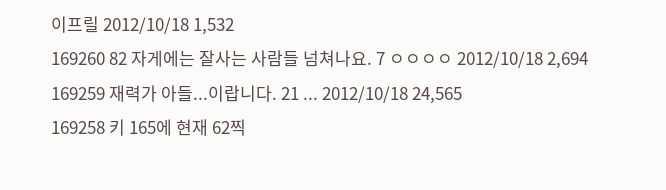이프릴 2012/10/18 1,532
169260 82 자게에는 잘사는 사람들 넘쳐나요. 7 ㅇㅇㅇㅇ 2012/10/18 2,694
169259 재력가 아들...이랍니다. 21 ... 2012/10/18 24,565
169258 키 165에 현재 62찍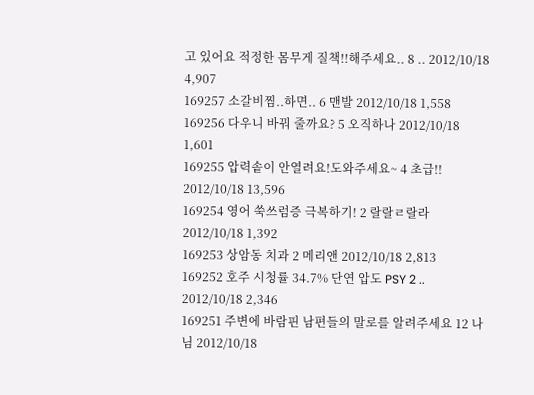고 있어요 적정한 몸무게 질책!!해주세요.. 8 .. 2012/10/18 4,907
169257 소갈비찜..하면.. 6 맨발 2012/10/18 1,558
169256 다우니 바꿔 줄까요? 5 오직하나 2012/10/18 1,601
169255 압력솥이 안열려요!도와주세요~ 4 초급!! 2012/10/18 13,596
169254 영어 쑥쓰럼증 극복하기! 2 랄랄ㄹ랄라 2012/10/18 1,392
169253 상암동 치과 2 메리앤 2012/10/18 2,813
169252 호주 시청률 34.7% 단연 압도 PSY 2 .. 2012/10/18 2,346
169251 주변에 바람핀 남편들의 말로를 알려주세요 12 나님 2012/10/18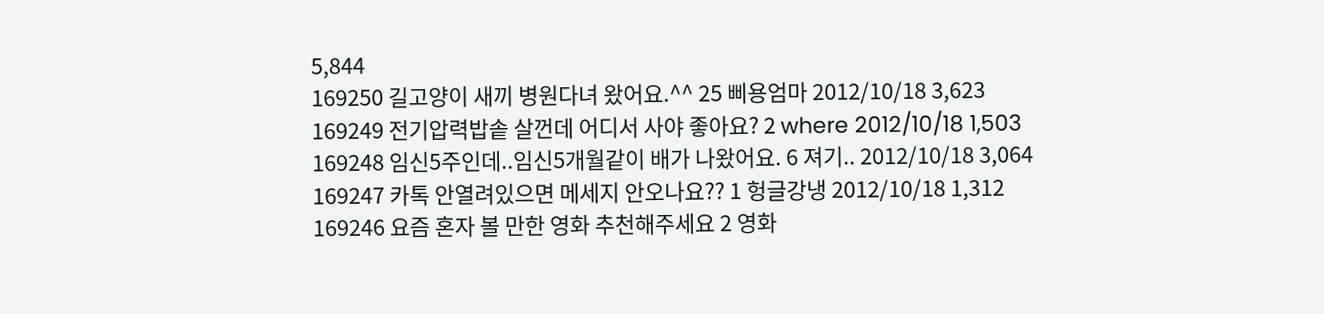5,844
169250 길고양이 새끼 병원다녀 왔어요.^^ 25 삐용엄마 2012/10/18 3,623
169249 전기압력밥솥 살껀데 어디서 사야 좋아요? 2 where 2012/10/18 1,503
169248 임신5주인데..임신5개월같이 배가 나왔어요. 6 져기.. 2012/10/18 3,064
169247 카톡 안열려있으면 메세지 안오나요?? 1 헝글강냉 2012/10/18 1,312
169246 요즘 혼자 볼 만한 영화 추천해주세요 2 영화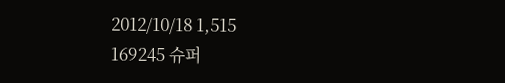2012/10/18 1,515
169245 슈퍼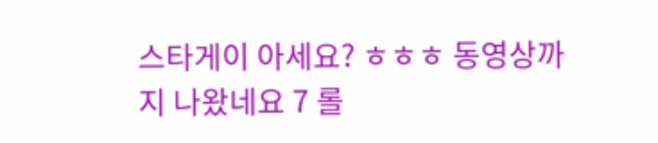스타게이 아세요? ㅎㅎㅎ 동영상까지 나왔네요 7 롤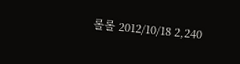롤롤 2012/10/18 2,240